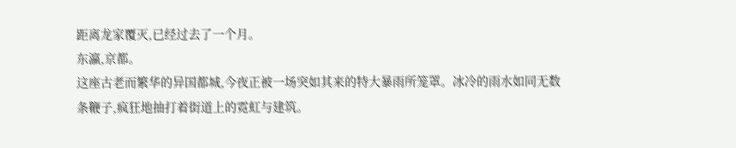距离龙家覆灭,已经过去了一个月。
东瀛,京都。
这座古老而繁华的异国都城,今夜正被一场突如其来的特大暴雨所笼罩。冰冷的雨水如同无数条鞭子,疯狂地抽打着街道上的霓虹与建筑。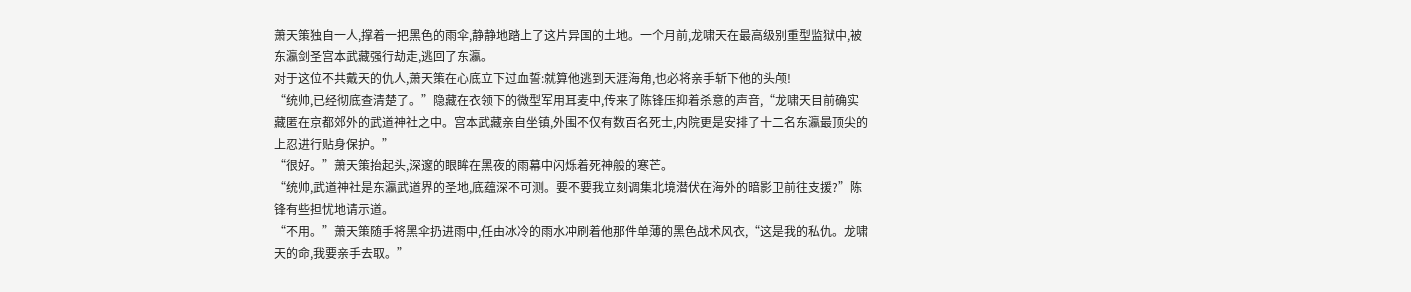萧天策独自一人,撑着一把黑色的雨伞,静静地踏上了这片异国的土地。一个月前,龙啸天在最高级别重型监狱中,被东瀛剑圣宫本武藏强行劫走,逃回了东瀛。
对于这位不共戴天的仇人,萧天策在心底立下过血誓:就算他逃到天涯海角,也必将亲手斩下他的头颅!
“统帅,已经彻底查清楚了。”隐藏在衣领下的微型军用耳麦中,传来了陈锋压抑着杀意的声音,“龙啸天目前确实藏匿在京都郊外的武道神社之中。宫本武藏亲自坐镇,外围不仅有数百名死士,内院更是安排了十二名东瀛最顶尖的上忍进行贴身保护。”
“很好。”萧天策抬起头,深邃的眼眸在黑夜的雨幕中闪烁着死神般的寒芒。
“统帅,武道神社是东瀛武道界的圣地,底蕴深不可测。要不要我立刻调集北境潜伏在海外的暗影卫前往支援?”陈锋有些担忧地请示道。
“不用。”萧天策随手将黑伞扔进雨中,任由冰冷的雨水冲刷着他那件单薄的黑色战术风衣,“这是我的私仇。龙啸天的命,我要亲手去取。”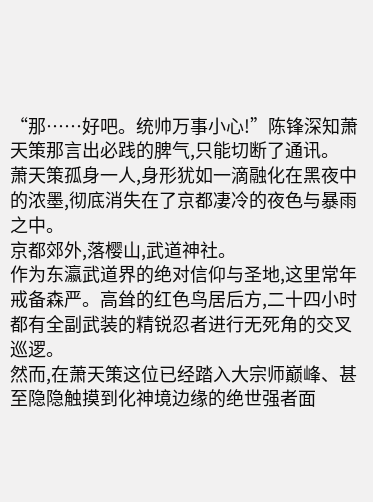“那……好吧。统帅万事小心!”陈锋深知萧天策那言出必践的脾气,只能切断了通讯。
萧天策孤身一人,身形犹如一滴融化在黑夜中的浓墨,彻底消失在了京都凄冷的夜色与暴雨之中。
京都郊外,落樱山,武道神社。
作为东瀛武道界的绝对信仰与圣地,这里常年戒备森严。高耸的红色鸟居后方,二十四小时都有全副武装的精锐忍者进行无死角的交叉巡逻。
然而,在萧天策这位已经踏入大宗师巅峰、甚至隐隐触摸到化神境边缘的绝世强者面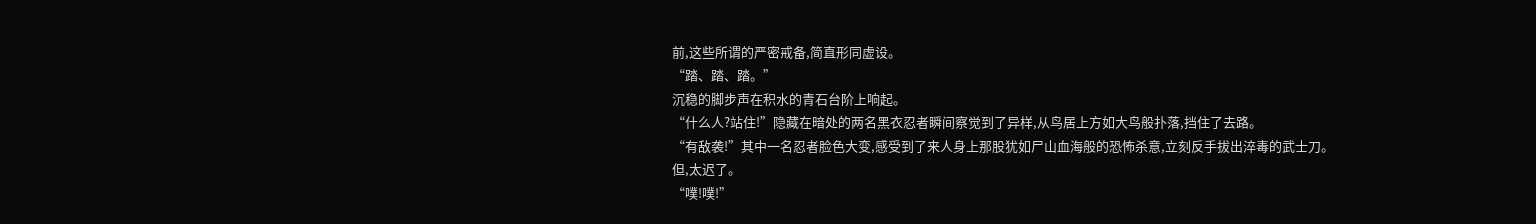前,这些所谓的严密戒备,简直形同虚设。
“踏、踏、踏。”
沉稳的脚步声在积水的青石台阶上响起。
“什么人?站住!”隐藏在暗处的两名黑衣忍者瞬间察觉到了异样,从鸟居上方如大鸟般扑落,挡住了去路。
“有敌袭!”其中一名忍者脸色大变,感受到了来人身上那股犹如尸山血海般的恐怖杀意,立刻反手拔出淬毒的武士刀。
但,太迟了。
“噗!噗!”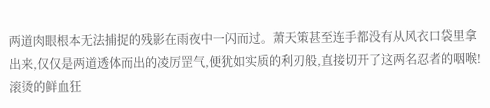两道肉眼根本无法捕捉的残影在雨夜中一闪而过。萧天策甚至连手都没有从风衣口袋里拿出来,仅仅是两道透体而出的凌厉罡气,便犹如实质的利刃般,直接切开了这两名忍者的咽喉!
滚烫的鲜血狂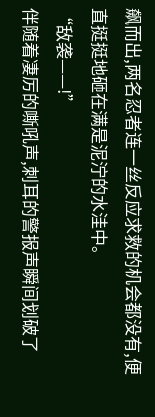飙而出,两名忍者连一丝反应求救的机会都没有,便直挺挺地砸在满是泥泞的水洼中。
“敌袭——!”
伴随着凄厉的嘶吼声,刺耳的警报声瞬间划破了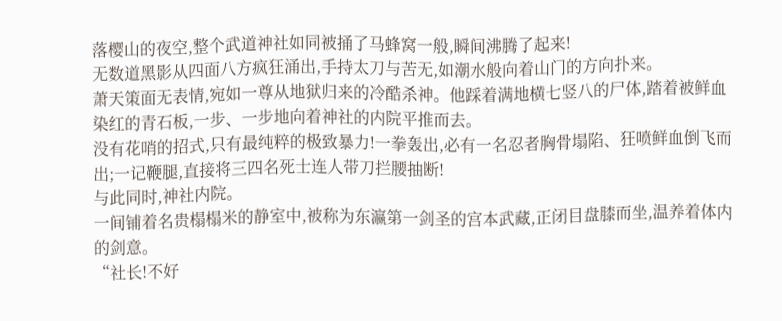落樱山的夜空,整个武道神社如同被捅了马蜂窝一般,瞬间沸腾了起来!
无数道黑影从四面八方疯狂涌出,手持太刀与苦无,如潮水般向着山门的方向扑来。
萧天策面无表情,宛如一尊从地狱归来的冷酷杀神。他踩着满地横七竖八的尸体,踏着被鲜血染红的青石板,一步、一步地向着神社的内院平推而去。
没有花哨的招式,只有最纯粹的极致暴力!一拳轰出,必有一名忍者胸骨塌陷、狂喷鲜血倒飞而出;一记鞭腿,直接将三四名死士连人带刀拦腰抽断!
与此同时,神社内院。
一间铺着名贵榻榻米的静室中,被称为东瀛第一剑圣的宫本武藏,正闭目盘膝而坐,温养着体内的剑意。
“社长!不好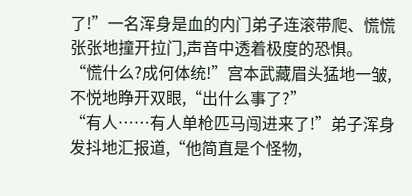了!”一名浑身是血的内门弟子连滚带爬、慌慌张张地撞开拉门,声音中透着极度的恐惧。
“慌什么?成何体统!”宫本武藏眉头猛地一皱,不悦地睁开双眼,“出什么事了?”
“有人……有人单枪匹马闯进来了!”弟子浑身发抖地汇报道,“他简直是个怪物,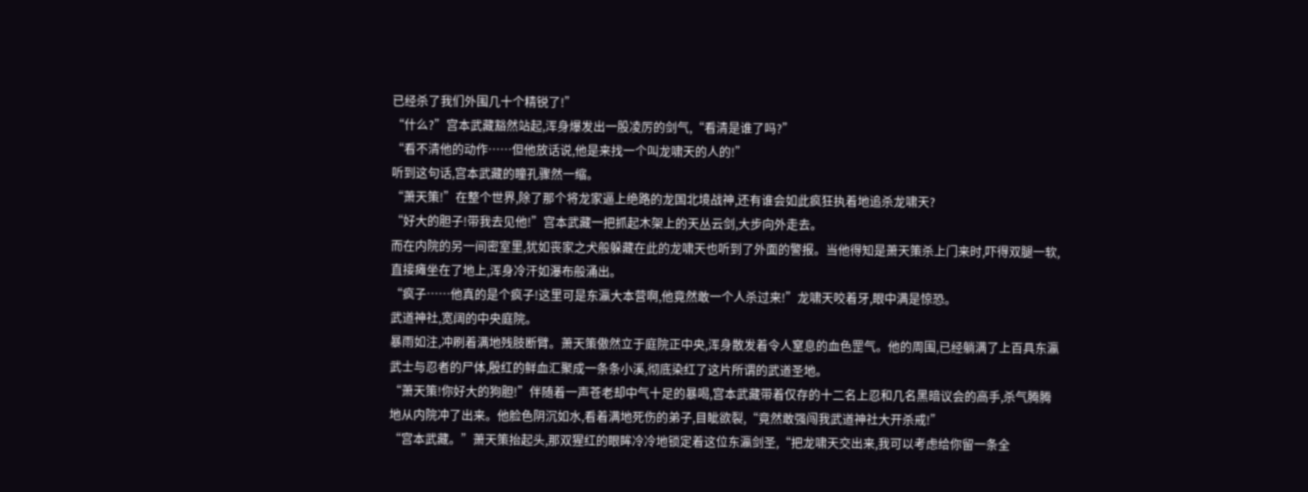已经杀了我们外围几十个精锐了!”
“什么?”宫本武藏豁然站起,浑身爆发出一股凌厉的剑气,“看清是谁了吗?”
“看不清他的动作……但他放话说,他是来找一个叫龙啸天的人的!”
听到这句话,宫本武藏的瞳孔骤然一缩。
“萧天策!”在整个世界,除了那个将龙家逼上绝路的龙国北境战神,还有谁会如此疯狂执着地追杀龙啸天?
“好大的胆子!带我去见他!”宫本武藏一把抓起木架上的天丛云剑,大步向外走去。
而在内院的另一间密室里,犹如丧家之犬般躲藏在此的龙啸天也听到了外面的警报。当他得知是萧天策杀上门来时,吓得双腿一软,直接瘫坐在了地上,浑身冷汗如瀑布般涌出。
“疯子……他真的是个疯子!这里可是东瀛大本营啊,他竟然敢一个人杀过来!”龙啸天咬着牙,眼中满是惊恐。
武道神社,宽阔的中央庭院。
暴雨如注,冲刷着满地残肢断臂。萧天策傲然立于庭院正中央,浑身散发着令人窒息的血色罡气。他的周围,已经躺满了上百具东瀛武士与忍者的尸体,殷红的鲜血汇聚成一条条小溪,彻底染红了这片所谓的武道圣地。
“萧天策!你好大的狗胆!”伴随着一声苍老却中气十足的暴喝,宫本武藏带着仅存的十二名上忍和几名黑暗议会的高手,杀气腾腾地从内院冲了出来。他脸色阴沉如水,看着满地死伤的弟子,目眦欲裂,“竟然敢强闯我武道神社大开杀戒!”
“宫本武藏。”萧天策抬起头,那双猩红的眼眸冷冷地锁定着这位东瀛剑圣,“把龙啸天交出来,我可以考虑给你留一条全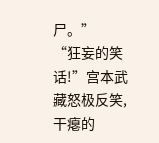尸。”
“狂妄的笑话!”宫本武藏怒极反笑,干瘪的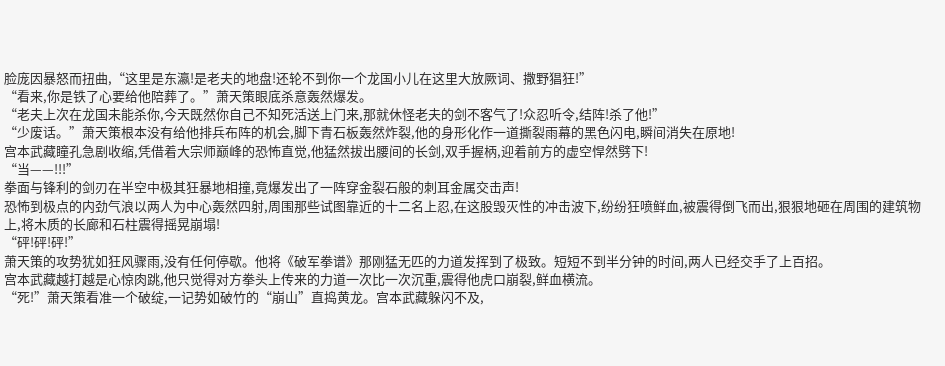脸庞因暴怒而扭曲,“这里是东瀛!是老夫的地盘!还轮不到你一个龙国小儿在这里大放厥词、撒野猖狂!”
“看来,你是铁了心要给他陪葬了。”萧天策眼底杀意轰然爆发。
“老夫上次在龙国未能杀你,今天既然你自己不知死活送上门来,那就休怪老夫的剑不客气了!众忍听令,结阵!杀了他!”
“少废话。”萧天策根本没有给他排兵布阵的机会,脚下青石板轰然炸裂,他的身形化作一道撕裂雨幕的黑色闪电,瞬间消失在原地!
宫本武藏瞳孔急剧收缩,凭借着大宗师巅峰的恐怖直觉,他猛然拔出腰间的长剑,双手握柄,迎着前方的虚空悍然劈下!
“当——!!!”
拳面与锋利的剑刃在半空中极其狂暴地相撞,竟爆发出了一阵穿金裂石般的刺耳金属交击声!
恐怖到极点的内劲气浪以两人为中心轰然四射,周围那些试图靠近的十二名上忍,在这股毁灭性的冲击波下,纷纷狂喷鲜血,被震得倒飞而出,狠狠地砸在周围的建筑物上,将木质的长廊和石柱震得摇晃崩塌!
“砰!砰!砰!”
萧天策的攻势犹如狂风骤雨,没有任何停歇。他将《破军拳谱》那刚猛无匹的力道发挥到了极致。短短不到半分钟的时间,两人已经交手了上百招。
宫本武藏越打越是心惊肉跳,他只觉得对方拳头上传来的力道一次比一次沉重,震得他虎口崩裂,鲜血横流。
“死!”萧天策看准一个破绽,一记势如破竹的“崩山”直捣黄龙。宫本武藏躲闪不及,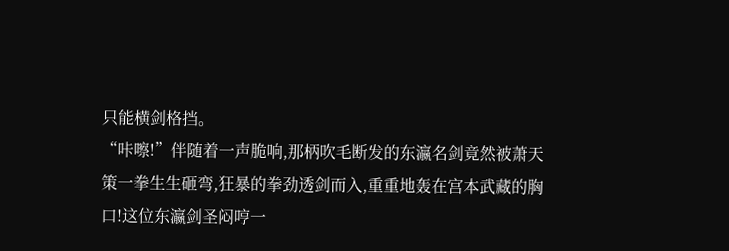只能横剑格挡。
“咔嚓!”伴随着一声脆响,那柄吹毛断发的东瀛名剑竟然被萧天策一拳生生砸弯,狂暴的拳劲透剑而入,重重地轰在宫本武藏的胸口!这位东瀛剑圣闷哼一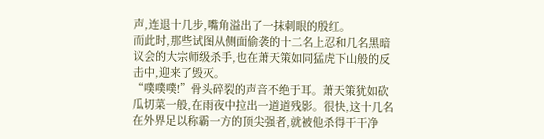声,连退十几步,嘴角溢出了一抹刺眼的殷红。
而此时,那些试图从侧面偷袭的十二名上忍和几名黑暗议会的大宗师级杀手,也在萧天策如同猛虎下山般的反击中,迎来了毁灭。
“噗噗噗!”骨头碎裂的声音不绝于耳。萧天策犹如砍瓜切菜一般,在雨夜中拉出一道道残影。很快,这十几名在外界足以称霸一方的顶尖强者,就被他杀得干干净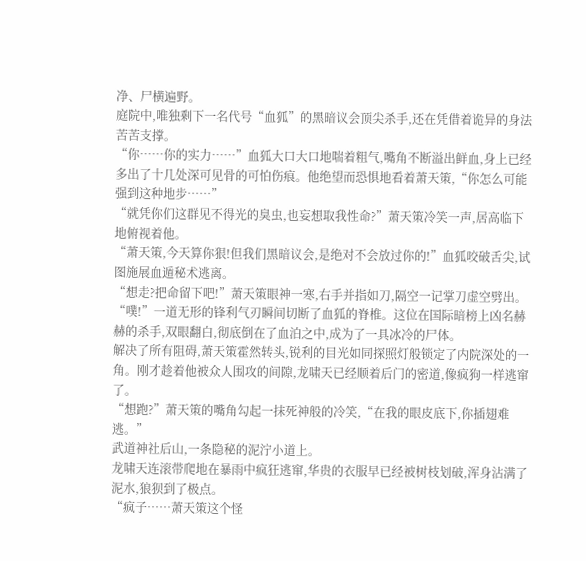净、尸横遍野。
庭院中,唯独剩下一名代号“血狐”的黑暗议会顶尖杀手,还在凭借着诡异的身法苦苦支撑。
“你……你的实力……”血狐大口大口地喘着粗气,嘴角不断溢出鲜血,身上已经多出了十几处深可见骨的可怕伤痕。他绝望而恐惧地看着萧天策,“你怎么可能强到这种地步……”
“就凭你们这群见不得光的臭虫,也妄想取我性命?”萧天策冷笑一声,居高临下地俯视着他。
“萧天策,今天算你狠!但我们黑暗议会,是绝对不会放过你的!”血狐咬破舌尖,试图施展血遁秘术逃离。
“想走?把命留下吧!”萧天策眼神一寒,右手并指如刀,隔空一记掌刀虚空劈出。
“噗!”一道无形的锋利气刃瞬间切断了血狐的脊椎。这位在国际暗榜上凶名赫赫的杀手,双眼翻白,彻底倒在了血泊之中,成为了一具冰冷的尸体。
解决了所有阻碍,萧天策霍然转头,锐利的目光如同探照灯般锁定了内院深处的一角。刚才趁着他被众人围攻的间隙,龙啸天已经顺着后门的密道,像疯狗一样逃窜了。
“想跑?”萧天策的嘴角勾起一抹死神般的冷笑,“在我的眼皮底下,你插翅难逃。”
武道神社后山,一条隐秘的泥泞小道上。
龙啸天连滚带爬地在暴雨中疯狂逃窜,华贵的衣服早已经被树枝划破,浑身沾满了泥水,狼狈到了极点。
“疯子……萧天策这个怪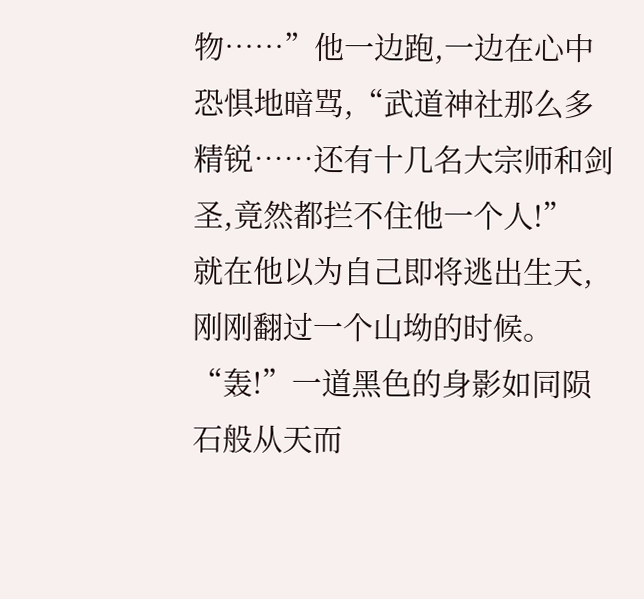物……”他一边跑,一边在心中恐惧地暗骂,“武道神社那么多精锐……还有十几名大宗师和剑圣,竟然都拦不住他一个人!”
就在他以为自己即将逃出生天,刚刚翻过一个山坳的时候。
“轰!”一道黑色的身影如同陨石般从天而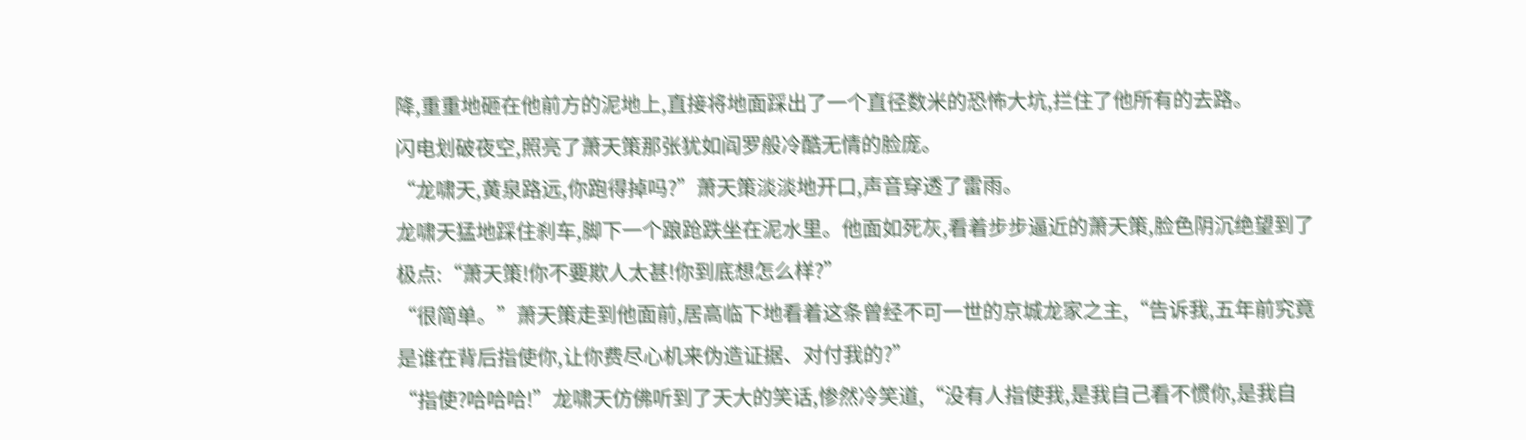降,重重地砸在他前方的泥地上,直接将地面踩出了一个直径数米的恐怖大坑,拦住了他所有的去路。
闪电划破夜空,照亮了萧天策那张犹如阎罗般冷酷无情的脸庞。
“龙啸天,黄泉路远,你跑得掉吗?”萧天策淡淡地开口,声音穿透了雷雨。
龙啸天猛地踩住刹车,脚下一个踉跄跌坐在泥水里。他面如死灰,看着步步逼近的萧天策,脸色阴沉绝望到了极点:“萧天策!你不要欺人太甚!你到底想怎么样?”
“很简单。”萧天策走到他面前,居高临下地看着这条曾经不可一世的京城龙家之主,“告诉我,五年前究竟是谁在背后指使你,让你费尽心机来伪造证据、对付我的?”
“指使?哈哈哈!”龙啸天仿佛听到了天大的笑话,惨然冷笑道,“没有人指使我,是我自己看不惯你,是我自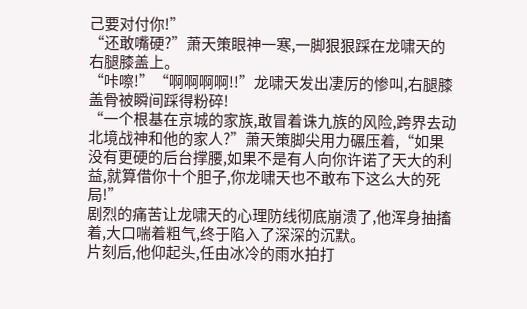己要对付你!”
“还敢嘴硬?”萧天策眼神一寒,一脚狠狠踩在龙啸天的右腿膝盖上。
“咔嚓!”“啊啊啊啊!!”龙啸天发出凄厉的惨叫,右腿膝盖骨被瞬间踩得粉碎!
“一个根基在京城的家族,敢冒着诛九族的风险,跨界去动北境战神和他的家人?”萧天策脚尖用力碾压着,“如果没有更硬的后台撑腰,如果不是有人向你许诺了天大的利益,就算借你十个胆子,你龙啸天也不敢布下这么大的死局!”
剧烈的痛苦让龙啸天的心理防线彻底崩溃了,他浑身抽搐着,大口喘着粗气,终于陷入了深深的沉默。
片刻后,他仰起头,任由冰冷的雨水拍打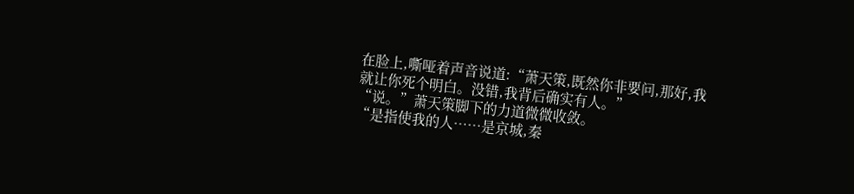在脸上,嘶哑着声音说道:“萧天策,既然你非要问,那好,我就让你死个明白。没错,我背后确实有人。”
“说。”萧天策脚下的力道微微收敛。
“是指使我的人……是京城,秦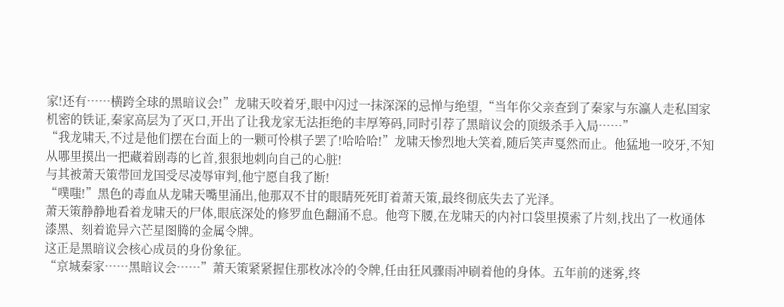家!还有……横跨全球的黑暗议会!”龙啸天咬着牙,眼中闪过一抹深深的忌惮与绝望,“当年你父亲查到了秦家与东瀛人走私国家机密的铁证,秦家高层为了灭口,开出了让我龙家无法拒绝的丰厚筹码,同时引荐了黑暗议会的顶级杀手入局……”
“我龙啸天,不过是他们摆在台面上的一颗可怜棋子罢了!哈哈哈!”龙啸天惨烈地大笑着,随后笑声戛然而止。他猛地一咬牙,不知从哪里摸出一把藏着剧毒的匕首,狠狠地刺向自己的心脏!
与其被萧天策带回龙国受尽凌辱审判,他宁愿自我了断!
“噗嗤!”黑色的毒血从龙啸天嘴里涌出,他那双不甘的眼睛死死盯着萧天策,最终彻底失去了光泽。
萧天策静静地看着龙啸天的尸体,眼底深处的修罗血色翻涌不息。他弯下腰,在龙啸天的内衬口袋里摸索了片刻,找出了一枚通体漆黑、刻着诡异六芒星图腾的金属令牌。
这正是黑暗议会核心成员的身份象征。
“京城秦家……黑暗议会……”萧天策紧紧握住那枚冰冷的令牌,任由狂风骤雨冲刷着他的身体。五年前的迷雾,终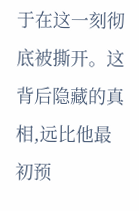于在这一刻彻底被撕开。这背后隐藏的真相,远比他最初预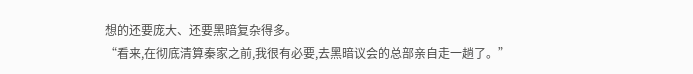想的还要庞大、还要黑暗复杂得多。
“看来,在彻底清算秦家之前,我很有必要,去黑暗议会的总部亲自走一趟了。”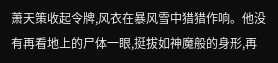萧天策收起令牌,风衣在暴风雪中猎猎作响。他没有再看地上的尸体一眼,挺拔如神魔般的身形,再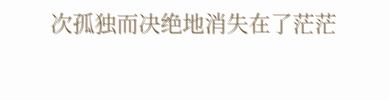次孤独而决绝地消失在了茫茫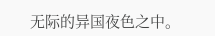无际的异国夜色之中。